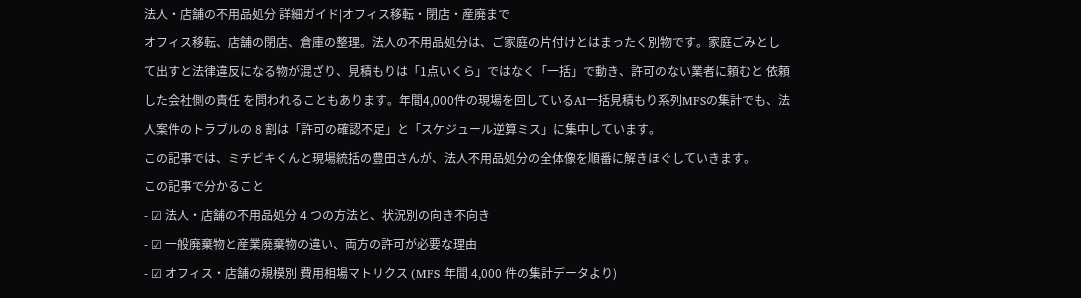法人・店舗の不用品処分 詳細ガイド|オフィス移転・閉店・産廃まで
オフィス移転、店舗の閉店、倉庫の整理。法人の不用品処分は、ご家庭の片付けとはまったく別物です。家庭ごみとして出すと法律違反になる物が混ざり、見積もりは「1点いくら」ではなく「一括」で動き、許可のない業者に頼むと 依頼した会社側の責任 を問われることもあります。年間4,000件の現場を回しているAI一括見積もり系列MFSの集計でも、法人案件のトラブルの 8 割は「許可の確認不足」と「スケジュール逆算ミス」に集中しています。
この記事では、ミチビキくんと現場統括の豊田さんが、法人不用品処分の全体像を順番に解きほぐしていきます。
この記事で分かること
- ☑ 法人・店舗の不用品処分 4 つの方法と、状況別の向き不向き
- ☑ 一般廃棄物と産業廃棄物の違い、両方の許可が必要な理由
- ☑ オフィス・店舗の規模別 費用相場マトリクス (MFS 年間 4,000 件の集計データより)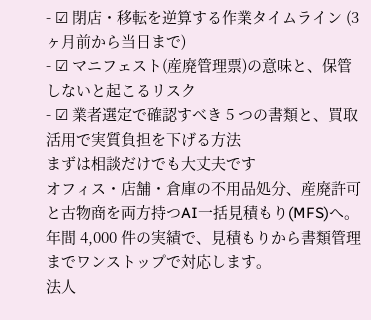- ☑ 閉店・移転を逆算する作業タイムライン (3 ヶ月前から当日まで)
- ☑ マニフェスト(産廃管理票)の意味と、保管しないと起こるリスク
- ☑ 業者選定で確認すべき 5 つの書類と、買取活用で実質負担を下げる方法
まずは相談だけでも大丈夫です
オフィス・店舗・倉庫の不用品処分、産廃許可と古物商を両方持つAI一括見積もり(MFS)へ。年間 4,000 件の実績で、見積もりから書類管理までワンストップで対応します。
法人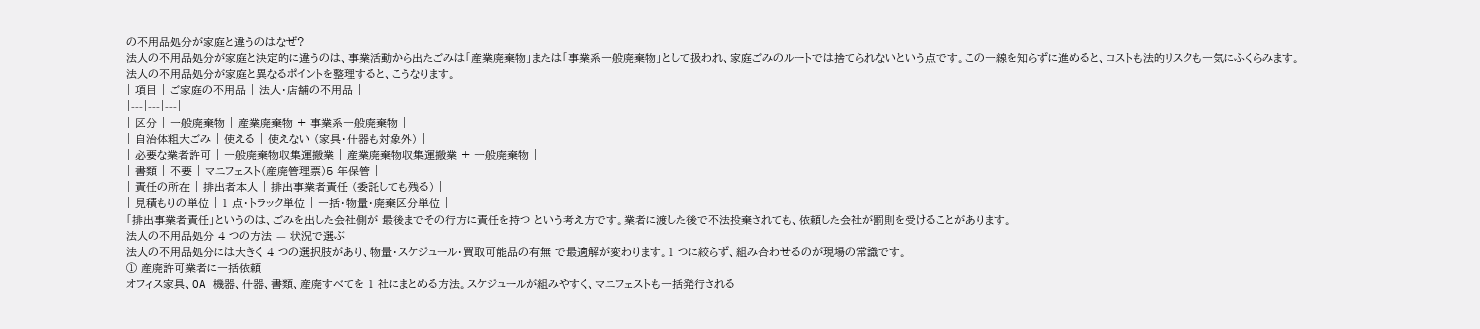の不用品処分が家庭と違うのはなぜ?
法人の不用品処分が家庭と決定的に違うのは、事業活動から出たごみは「産業廃棄物」または「事業系一般廃棄物」として扱われ、家庭ごみのルートでは捨てられないという点です。この一線を知らずに進めると、コストも法的リスクも一気にふくらみます。
法人の不用品処分が家庭と異なるポイントを整理すると、こうなります。
| 項目 | ご家庭の不用品 | 法人・店舗の不用品 |
|---|---|---|
| 区分 | 一般廃棄物 | 産業廃棄物 + 事業系一般廃棄物 |
| 自治体粗大ごみ | 使える | 使えない (家具・什器も対象外) |
| 必要な業者許可 | 一般廃棄物収集運搬業 | 産業廃棄物収集運搬業 + 一般廃棄物 |
| 書類 | 不要 | マニフェスト(産廃管理票)5 年保管 |
| 責任の所在 | 排出者本人 | 排出事業者責任 (委託しても残る) |
| 見積もりの単位 | 1 点・トラック単位 | 一括・物量・廃棄区分単位 |
「排出事業者責任」というのは、ごみを出した会社側が 最後までその行方に責任を持つ という考え方です。業者に渡した後で不法投棄されても、依頼した会社が罰則を受けることがあります。
法人の不用品処分 4 つの方法 — 状況で選ぶ
法人の不用品処分には大きく 4 つの選択肢があり、物量・スケジュール・買取可能品の有無 で最適解が変わります。1 つに絞らず、組み合わせるのが現場の常識です。
① 産廃許可業者に一括依頼
オフィス家具、OA 機器、什器、書類、産廃すべてを 1 社にまとめる方法。スケジュールが組みやすく、マニフェストも一括発行される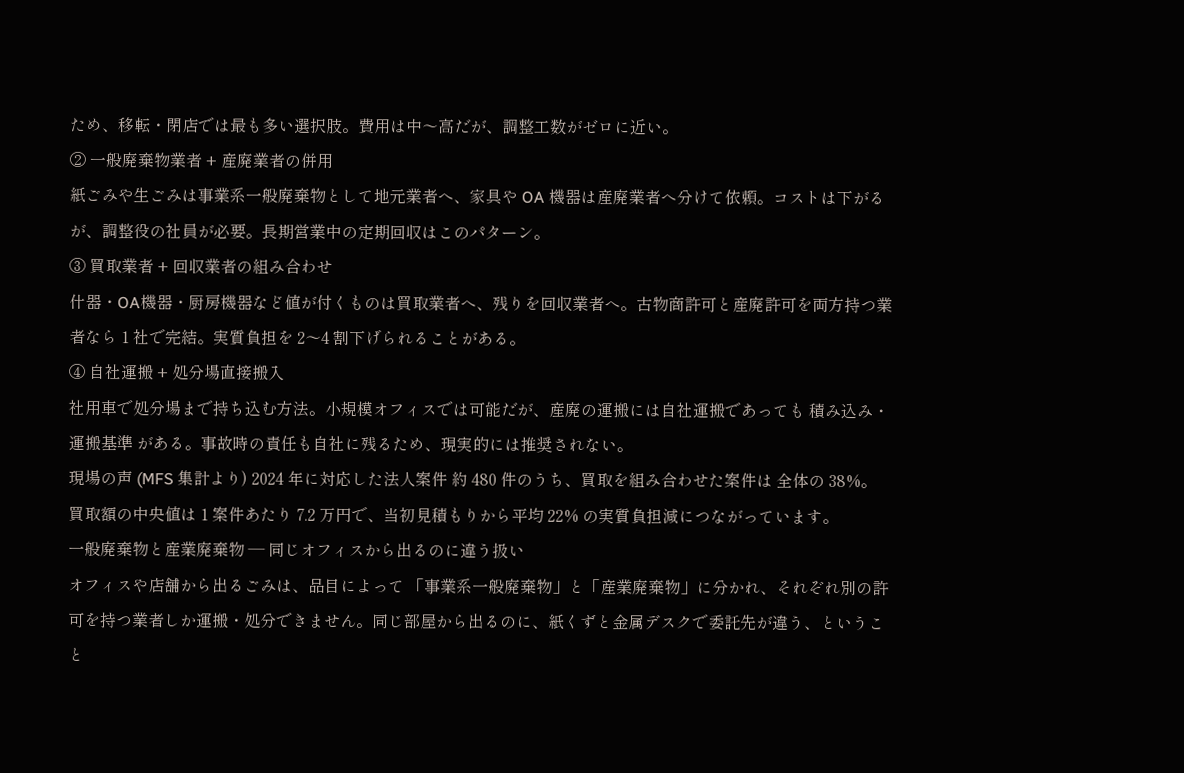ため、移転・閉店では最も多い選択肢。費用は中〜高だが、調整工数がゼロに近い。
② 一般廃棄物業者 + 産廃業者の併用
紙ごみや生ごみは事業系一般廃棄物として地元業者へ、家具や OA 機器は産廃業者へ分けて依頼。コストは下がるが、調整役の社員が必要。長期営業中の定期回収はこのパターン。
③ 買取業者 + 回収業者の組み合わせ
什器・OA機器・厨房機器など値が付くものは買取業者へ、残りを回収業者へ。古物商許可と産廃許可を両方持つ業者なら 1 社で完結。実質負担を 2〜4 割下げられることがある。
④ 自社運搬 + 処分場直接搬入
社用車で処分場まで持ち込む方法。小規模オフィスでは可能だが、産廃の運搬には自社運搬であっても 積み込み・運搬基準 がある。事故時の責任も自社に残るため、現実的には推奨されない。
現場の声 (MFS 集計より) 2024 年に対応した法人案件 約 480 件のうち、買取を組み合わせた案件は 全体の 38%。買取額の中央値は 1 案件あたり 7.2 万円で、当初見積もりから平均 22% の実質負担減につながっています。
一般廃棄物と産業廃棄物 — 同じオフィスから出るのに違う扱い
オフィスや店舗から出るごみは、品目によって 「事業系一般廃棄物」と「産業廃棄物」に分かれ、それぞれ別の許可を持つ業者しか運搬・処分できません。同じ部屋から出るのに、紙くずと金属デスクで委託先が違う、ということ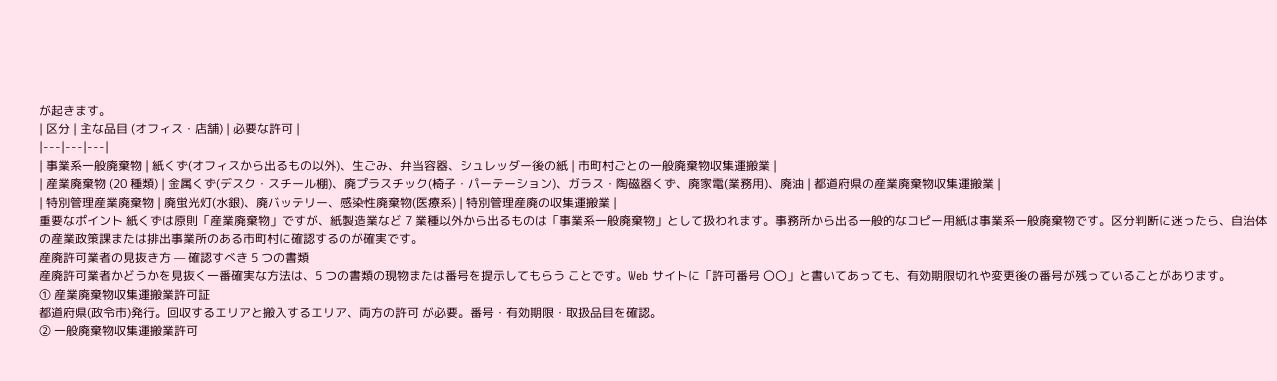が起きます。
| 区分 | 主な品目 (オフィス・店舗) | 必要な許可 |
|---|---|---|
| 事業系一般廃棄物 | 紙くず(オフィスから出るもの以外)、生ごみ、弁当容器、シュレッダー後の紙 | 市町村ごとの一般廃棄物収集運搬業 |
| 産業廃棄物 (20 種類) | 金属くず(デスク・スチール棚)、廃プラスチック(椅子・パーテーション)、ガラス・陶磁器くず、廃家電(業務用)、廃油 | 都道府県の産業廃棄物収集運搬業 |
| 特別管理産業廃棄物 | 廃蛍光灯(水銀)、廃バッテリー、感染性廃棄物(医療系) | 特別管理産廃の収集運搬業 |
重要なポイント 紙くずは原則「産業廃棄物」ですが、紙製造業など 7 業種以外から出るものは「事業系一般廃棄物」として扱われます。事務所から出る一般的なコピー用紙は事業系一般廃棄物です。区分判断に迷ったら、自治体の産業政策課または排出事業所のある市町村に確認するのが確実です。
産廃許可業者の見抜き方 — 確認すべき 5 つの書類
産廃許可業者かどうかを見抜く一番確実な方法は、5 つの書類の現物または番号を提示してもらう ことです。Web サイトに「許可番号 〇〇」と書いてあっても、有効期限切れや変更後の番号が残っていることがあります。
① 産業廃棄物収集運搬業許可証
都道府県(政令市)発行。回収するエリアと搬入するエリア、両方の許可 が必要。番号・有効期限・取扱品目を確認。
② 一般廃棄物収集運搬業許可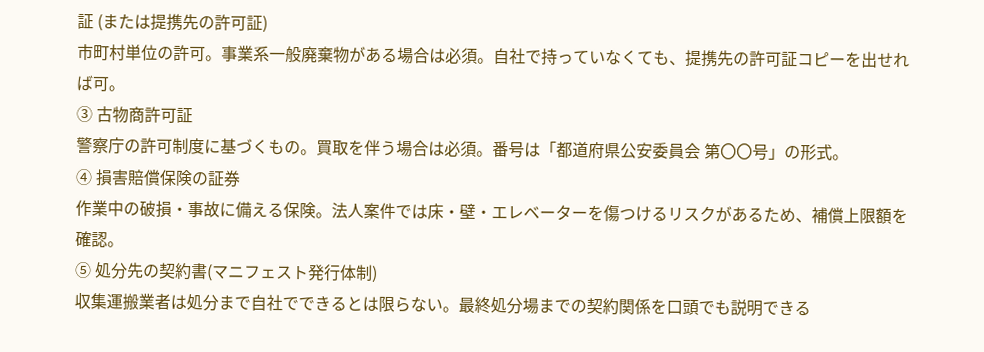証 (または提携先の許可証)
市町村単位の許可。事業系一般廃棄物がある場合は必須。自社で持っていなくても、提携先の許可証コピーを出せれば可。
③ 古物商許可証
警察庁の許可制度に基づくもの。買取を伴う場合は必須。番号は「都道府県公安委員会 第〇〇号」の形式。
④ 損害賠償保険の証券
作業中の破損・事故に備える保険。法人案件では床・壁・エレベーターを傷つけるリスクがあるため、補償上限額を確認。
⑤ 処分先の契約書(マニフェスト発行体制)
収集運搬業者は処分まで自社でできるとは限らない。最終処分場までの契約関係を口頭でも説明できる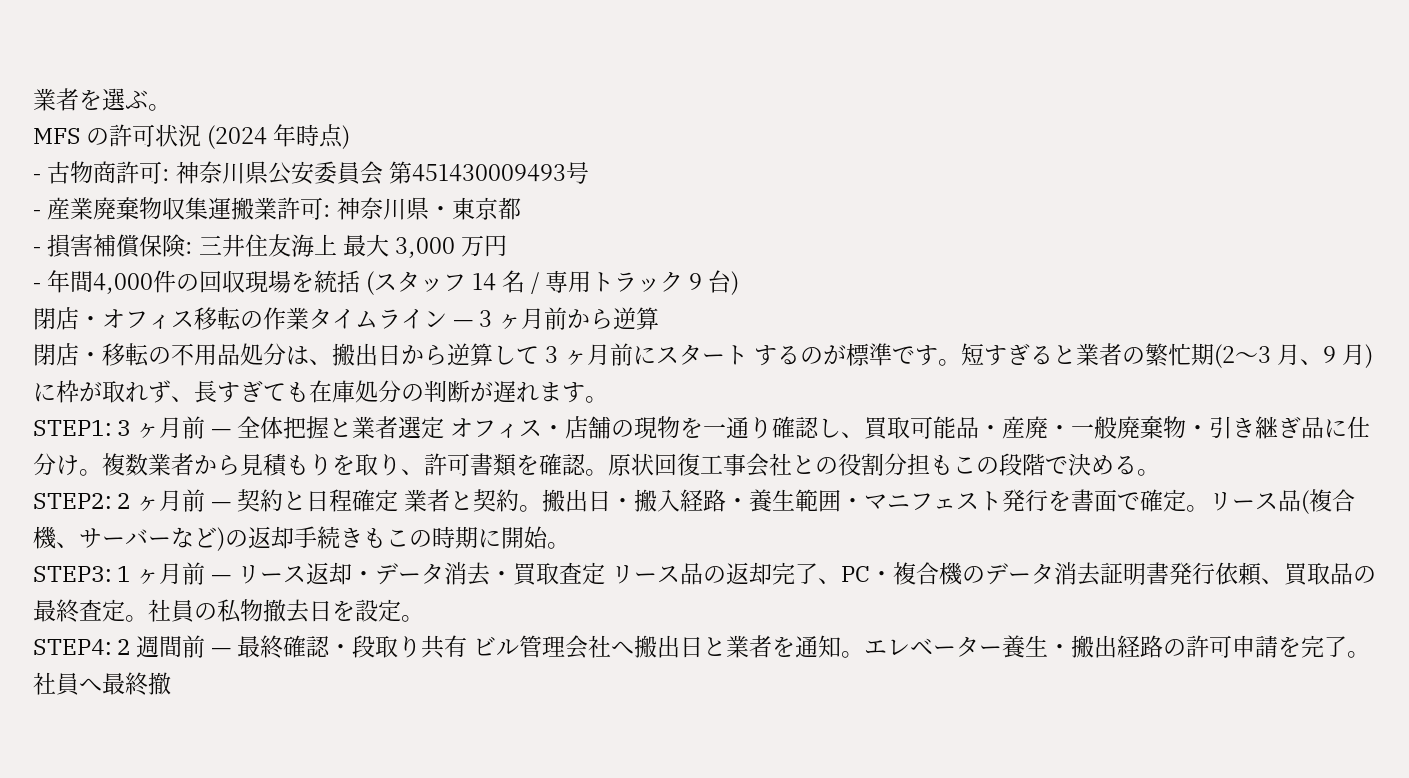業者を選ぶ。
MFS の許可状況 (2024 年時点)
- 古物商許可: 神奈川県公安委員会 第451430009493号
- 産業廃棄物収集運搬業許可: 神奈川県・東京都
- 損害補償保険: 三井住友海上 最大 3,000 万円
- 年間4,000件の回収現場を統括 (スタッフ 14 名 / 専用トラック 9 台)
閉店・オフィス移転の作業タイムライン — 3 ヶ月前から逆算
閉店・移転の不用品処分は、搬出日から逆算して 3 ヶ月前にスタート するのが標準です。短すぎると業者の繁忙期(2〜3 月、9 月)に枠が取れず、長すぎても在庫処分の判断が遅れます。
STEP1: 3 ヶ月前 — 全体把握と業者選定 オフィス・店舗の現物を一通り確認し、買取可能品・産廃・一般廃棄物・引き継ぎ品に仕分け。複数業者から見積もりを取り、許可書類を確認。原状回復工事会社との役割分担もこの段階で決める。
STEP2: 2 ヶ月前 — 契約と日程確定 業者と契約。搬出日・搬入経路・養生範囲・マニフェスト発行を書面で確定。リース品(複合機、サーバーなど)の返却手続きもこの時期に開始。
STEP3: 1 ヶ月前 — リース返却・データ消去・買取査定 リース品の返却完了、PC・複合機のデータ消去証明書発行依頼、買取品の最終査定。社員の私物撤去日を設定。
STEP4: 2 週間前 — 最終確認・段取り共有 ビル管理会社へ搬出日と業者を通知。エレベーター養生・搬出経路の許可申請を完了。社員へ最終撤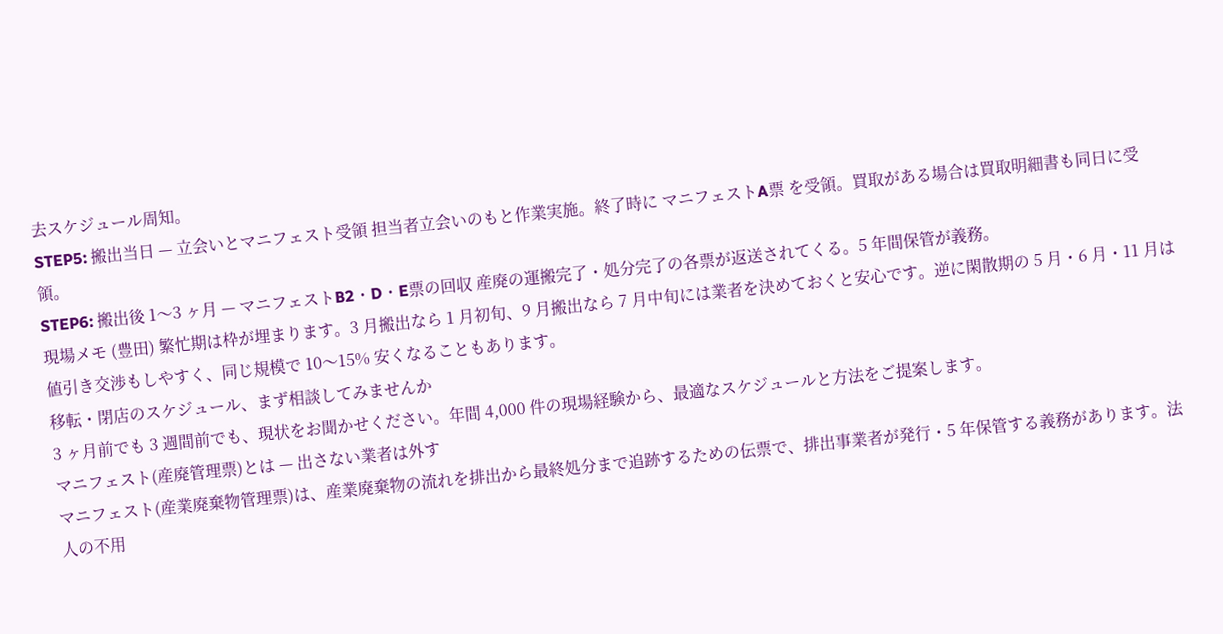去スケジュール周知。
STEP5: 搬出当日 — 立会いとマニフェスト受領 担当者立会いのもと作業実施。終了時に マニフェストA票 を受領。買取がある場合は買取明細書も同日に受領。
STEP6: 搬出後 1〜3 ヶ月 — マニフェストB2・D・E票の回収 産廃の運搬完了・処分完了の各票が返送されてくる。5 年間保管が義務。
現場メモ (豊田) 繁忙期は枠が埋まります。3 月搬出なら 1 月初旬、9 月搬出なら 7 月中旬には業者を決めておくと安心です。逆に閑散期の 5 月・6 月・11 月は値引き交渉もしやすく、同じ規模で 10〜15% 安くなることもあります。
移転・閉店のスケジュール、まず相談してみませんか
3 ヶ月前でも 3 週間前でも、現状をお聞かせください。年間 4,000 件の現場経験から、最適なスケジュールと方法をご提案します。
マニフェスト(産廃管理票)とは — 出さない業者は外す
マニフェスト(産業廃棄物管理票)は、産業廃棄物の流れを排出から最終処分まで追跡するための伝票で、排出事業者が発行・5 年保管する義務があります。法人の不用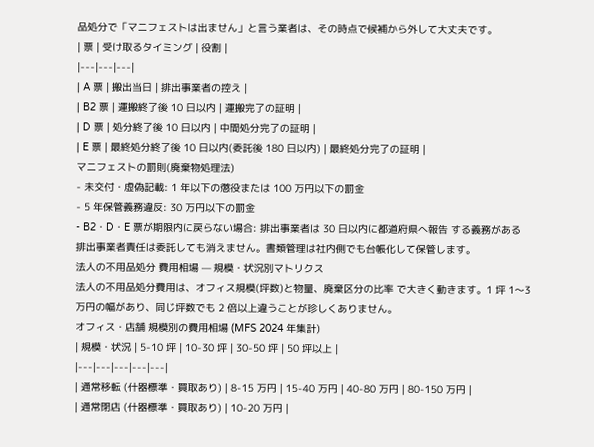品処分で「マニフェストは出ません」と言う業者は、その時点で候補から外して大丈夫です。
| 票 | 受け取るタイミング | 役割 |
|---|---|---|
| A 票 | 搬出当日 | 排出事業者の控え |
| B2 票 | 運搬終了後 10 日以内 | 運搬完了の証明 |
| D 票 | 処分終了後 10 日以内 | 中間処分完了の証明 |
| E 票 | 最終処分終了後 10 日以内(委託後 180 日以内) | 最終処分完了の証明 |
マニフェストの罰則(廃棄物処理法)
- 未交付・虚偽記載: 1 年以下の懲役または 100 万円以下の罰金
- 5 年保管義務違反: 30 万円以下の罰金
- B2・D・E 票が期限内に戻らない場合: 排出事業者は 30 日以内に都道府県へ報告 する義務がある
排出事業者責任は委託しても消えません。書類管理は社内側でも台帳化して保管します。
法人の不用品処分 費用相場 — 規模・状況別マトリクス
法人の不用品処分費用は、オフィス規模(坪数)と物量、廃棄区分の比率 で大きく動きます。1 坪 1〜3 万円の幅があり、同じ坪数でも 2 倍以上違うことが珍しくありません。
オフィス・店舗 規模別の費用相場 (MFS 2024 年集計)
| 規模・状況 | 5-10 坪 | 10-30 坪 | 30-50 坪 | 50 坪以上 |
|---|---|---|---|---|
| 通常移転 (什器標準・買取あり) | 8-15 万円 | 15-40 万円 | 40-80 万円 | 80-150 万円 |
| 通常閉店 (什器標準・買取あり) | 10-20 万円 |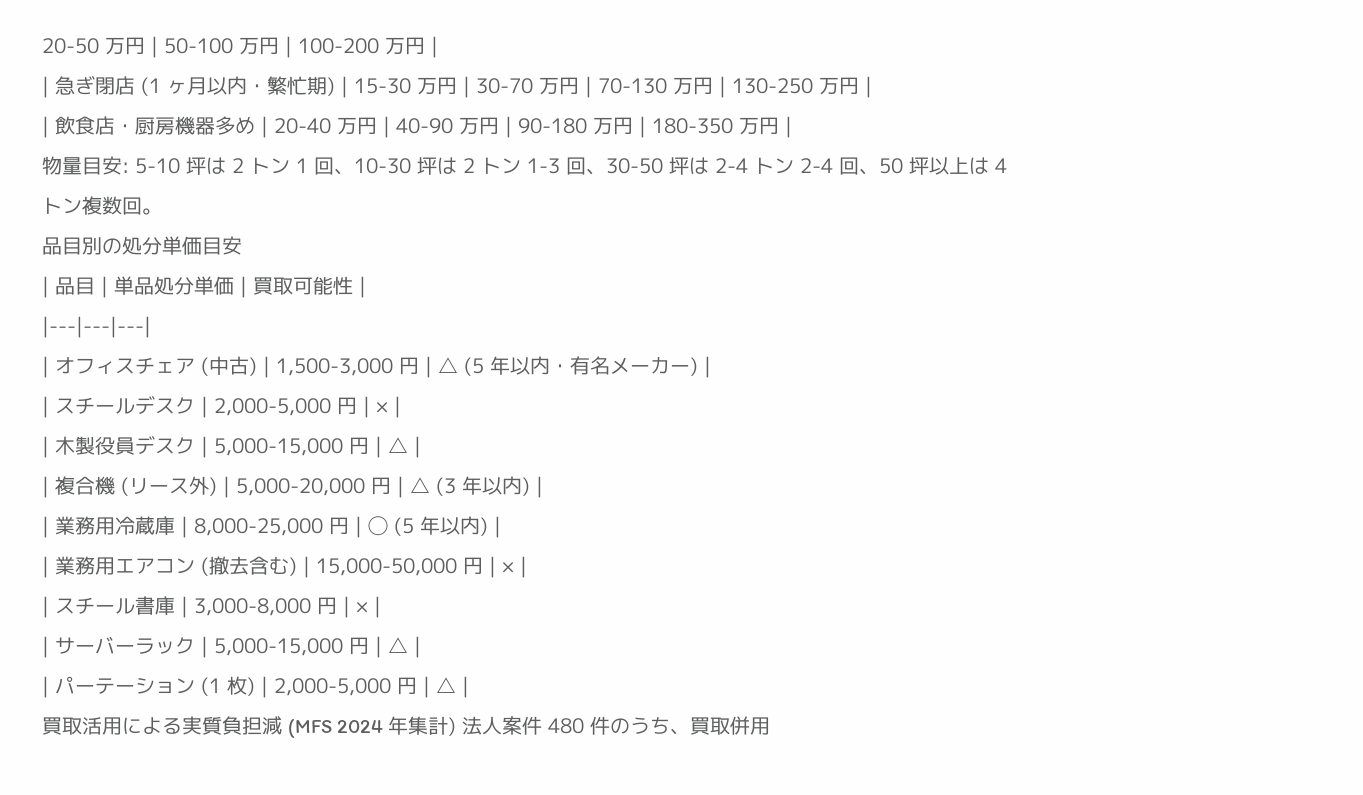20-50 万円 | 50-100 万円 | 100-200 万円 |
| 急ぎ閉店 (1 ヶ月以内・繁忙期) | 15-30 万円 | 30-70 万円 | 70-130 万円 | 130-250 万円 |
| 飲食店・厨房機器多め | 20-40 万円 | 40-90 万円 | 90-180 万円 | 180-350 万円 |
物量目安: 5-10 坪は 2 トン 1 回、10-30 坪は 2 トン 1-3 回、30-50 坪は 2-4 トン 2-4 回、50 坪以上は 4 トン複数回。
品目別の処分単価目安
| 品目 | 単品処分単価 | 買取可能性 |
|---|---|---|
| オフィスチェア (中古) | 1,500-3,000 円 | △ (5 年以内・有名メーカー) |
| スチールデスク | 2,000-5,000 円 | × |
| 木製役員デスク | 5,000-15,000 円 | △ |
| 複合機 (リース外) | 5,000-20,000 円 | △ (3 年以内) |
| 業務用冷蔵庫 | 8,000-25,000 円 | ◯ (5 年以内) |
| 業務用エアコン (撤去含む) | 15,000-50,000 円 | × |
| スチール書庫 | 3,000-8,000 円 | × |
| サーバーラック | 5,000-15,000 円 | △ |
| パーテーション (1 枚) | 2,000-5,000 円 | △ |
買取活用による実質負担減 (MFS 2024 年集計) 法人案件 480 件のうち、買取併用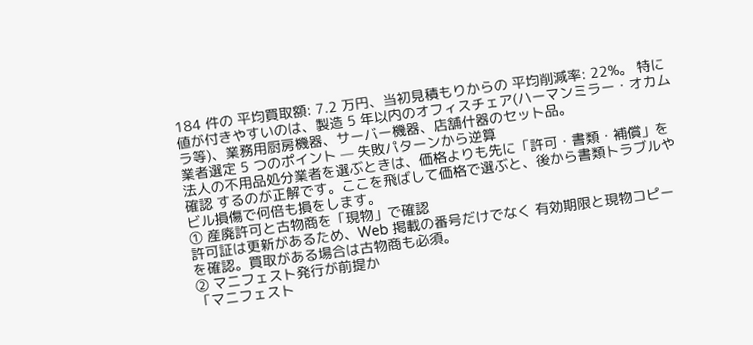184 件の 平均買取額: 7.2 万円、当初見積もりからの 平均削減率: 22%。 特に値が付きやすいのは、製造 5 年以内のオフィスチェア(ハーマンミラー・オカムラ等)、業務用厨房機器、サーバー機器、店舗什器のセット品。
業者選定 5 つのポイント — 失敗パターンから逆算
法人の不用品処分業者を選ぶときは、価格よりも先に「許可・書類・補償」を確認 するのが正解です。ここを飛ばして価格で選ぶと、後から書類トラブルやビル損傷で何倍も損をします。
① 産廃許可と古物商を「現物」で確認
許可証は更新があるため、Web 掲載の番号だけでなく 有効期限と現物コピー を確認。買取がある場合は古物商も必須。
② マニフェスト発行が前提か
「マニフェスト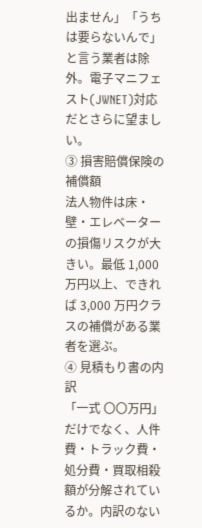出ません」「うちは要らないんで」と言う業者は除外。電子マニフェスト(JWNET)対応だとさらに望ましい。
③ 損害賠償保険の補償額
法人物件は床・壁・エレベーターの損傷リスクが大きい。最低 1,000 万円以上、できれば 3,000 万円クラスの補償がある業者を選ぶ。
④ 見積もり書の内訳
「一式 〇〇万円」だけでなく、人件費・トラック費・処分費・買取相殺額が分解されているか。内訳のない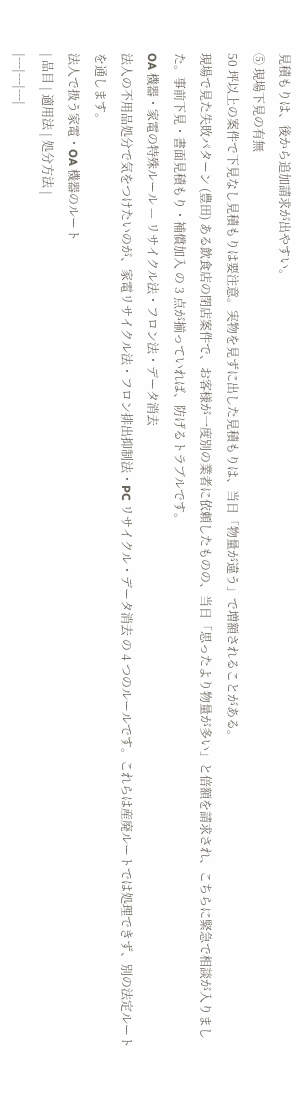見積もりは、後から追加請求が出やすい。
⑤ 現場下見の有無
50 坪以上の案件で下見なし見積もりは要注意。実物を見ずに出した見積もりは、当日「物量が違う」で増額されることがある。
現場で見た失敗パターン (豊田) ある飲食店の閉店案件で、お客様が一度別の業者に依頼したものの、当日「思ったより物量が多い」と倍額を請求され、こちらに緊急で相談が入りました。事前下見・書面見積もり・補償加入 の 3 点が揃っていれば、防げるトラブルです。
OA 機器・家電の特殊ルール — リサイクル法・フロン法・データ消去
法人の不用品処分で気をつけたいのが、家電リサイクル法・フロン排出抑制法・PC リサイクル・データ消去 の 4 つのルールです。これらは産廃ルートでは処理できず、別の法定ルートを通します。
法人で扱う家電・OA 機器のルート
| 品目 | 適用法 | 処分方法 |
|---|---|---|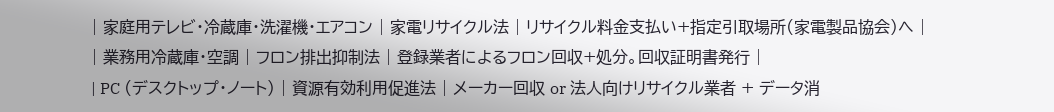| 家庭用テレビ・冷蔵庫・洗濯機・エアコン | 家電リサイクル法 | リサイクル料金支払い+指定引取場所(家電製品協会)へ |
| 業務用冷蔵庫・空調 | フロン排出抑制法 | 登録業者によるフロン回収+処分。回収証明書発行 |
| PC (デスクトップ・ノート) | 資源有効利用促進法 | メーカー回収 or 法人向けリサイクル業者 + データ消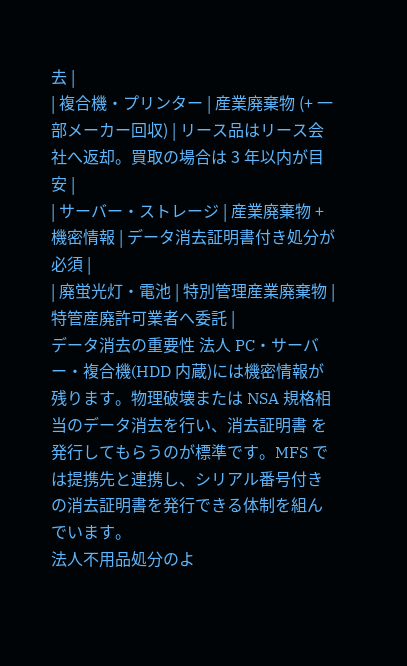去 |
| 複合機・プリンター | 産業廃棄物 (+ 一部メーカー回収) | リース品はリース会社へ返却。買取の場合は 3 年以内が目安 |
| サーバー・ストレージ | 産業廃棄物 + 機密情報 | データ消去証明書付き処分が必須 |
| 廃蛍光灯・電池 | 特別管理産業廃棄物 | 特管産廃許可業者へ委託 |
データ消去の重要性 法人 PC・サーバー・複合機(HDD 内蔵)には機密情報が残ります。物理破壊または NSA 規格相当のデータ消去を行い、消去証明書 を発行してもらうのが標準です。MFS では提携先と連携し、シリアル番号付きの消去証明書を発行できる体制を組んでいます。
法人不用品処分のよ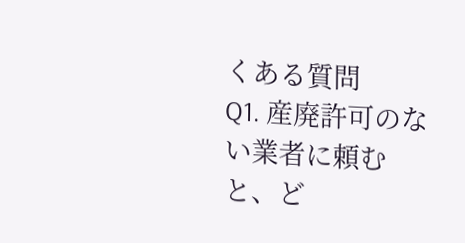くある質問
Q1. 産廃許可のない業者に頼むと、ど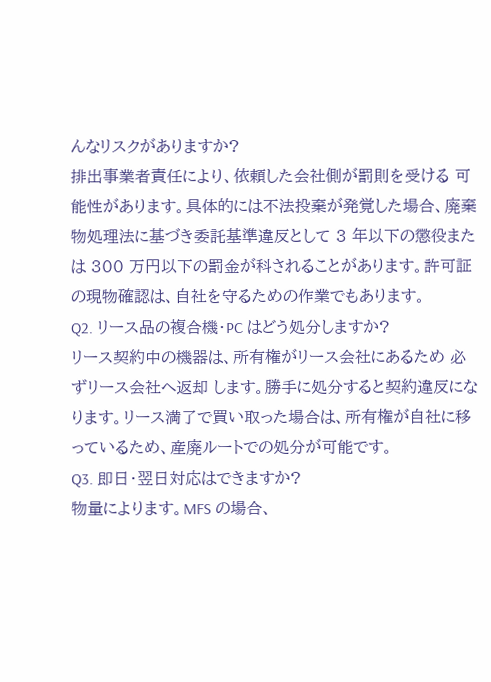んなリスクがありますか?
排出事業者責任により、依頼した会社側が罰則を受ける 可能性があります。具体的には不法投棄が発覚した場合、廃棄物処理法に基づき委託基準違反として 3 年以下の懲役または 300 万円以下の罰金が科されることがあります。許可証の現物確認は、自社を守るための作業でもあります。
Q2. リース品の複合機・PC はどう処分しますか?
リース契約中の機器は、所有権がリース会社にあるため 必ずリース会社へ返却 します。勝手に処分すると契約違反になります。リース満了で買い取った場合は、所有権が自社に移っているため、産廃ルートでの処分が可能です。
Q3. 即日・翌日対応はできますか?
物量によります。MFS の場合、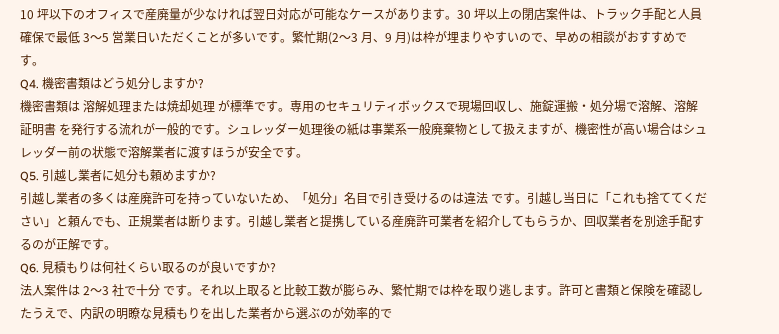10 坪以下のオフィスで産廃量が少なければ翌日対応が可能なケースがあります。30 坪以上の閉店案件は、トラック手配と人員確保で最低 3〜5 営業日いただくことが多いです。繁忙期(2〜3 月、9 月)は枠が埋まりやすいので、早めの相談がおすすめです。
Q4. 機密書類はどう処分しますか?
機密書類は 溶解処理または焼却処理 が標準です。専用のセキュリティボックスで現場回収し、施錠運搬・処分場で溶解、溶解証明書 を発行する流れが一般的です。シュレッダー処理後の紙は事業系一般廃棄物として扱えますが、機密性が高い場合はシュレッダー前の状態で溶解業者に渡すほうが安全です。
Q5. 引越し業者に処分も頼めますか?
引越し業者の多くは産廃許可を持っていないため、「処分」名目で引き受けるのは違法 です。引越し当日に「これも捨ててください」と頼んでも、正規業者は断ります。引越し業者と提携している産廃許可業者を紹介してもらうか、回収業者を別途手配するのが正解です。
Q6. 見積もりは何社くらい取るのが良いですか?
法人案件は 2〜3 社で十分 です。それ以上取ると比較工数が膨らみ、繁忙期では枠を取り逃します。許可と書類と保険を確認したうえで、内訳の明瞭な見積もりを出した業者から選ぶのが効率的で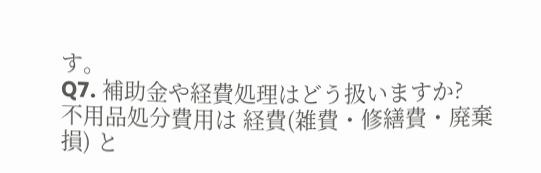す。
Q7. 補助金や経費処理はどう扱いますか?
不用品処分費用は 経費(雑費・修繕費・廃棄損) と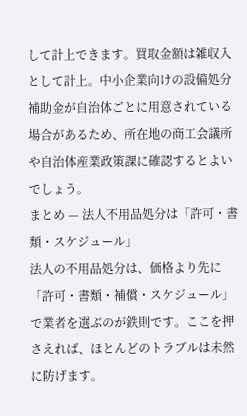して計上できます。買取金額は雑収入として計上。中小企業向けの設備処分補助金が自治体ごとに用意されている場合があるため、所在地の商工会議所や自治体産業政策課に確認するとよいでしょう。
まとめ — 法人不用品処分は「許可・書類・スケジュール」
法人の不用品処分は、価格より先に「許可・書類・補償・スケジュール」 で業者を選ぶのが鉄則です。ここを押さえれば、ほとんどのトラブルは未然に防げます。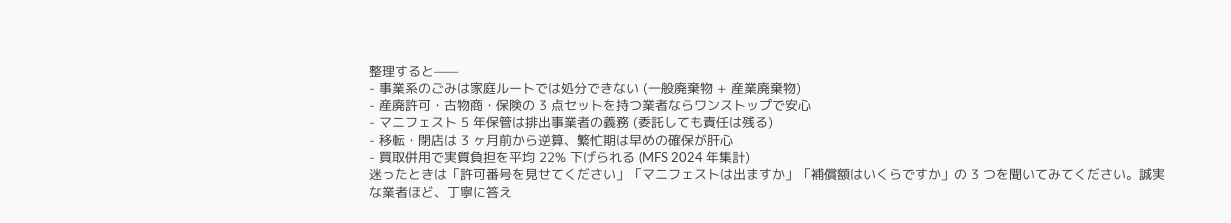整理すると——
- 事業系のごみは家庭ルートでは処分できない (一般廃棄物 + 産業廃棄物)
- 産廃許可・古物商・保険の 3 点セットを持つ業者ならワンストップで安心
- マニフェスト 5 年保管は排出事業者の義務 (委託しても責任は残る)
- 移転・閉店は 3 ヶ月前から逆算、繁忙期は早めの確保が肝心
- 買取併用で実質負担を平均 22% 下げられる (MFS 2024 年集計)
迷ったときは「許可番号を見せてください」「マニフェストは出ますか」「補償額はいくらですか」の 3 つを聞いてみてください。誠実な業者ほど、丁寧に答え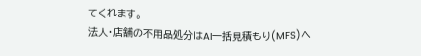てくれます。
法人・店舗の不用品処分はAI一括見積もり(MFS)へ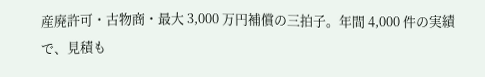産廃許可・古物商・最大 3,000 万円補償の三拍子。年間 4,000 件の実績で、見積も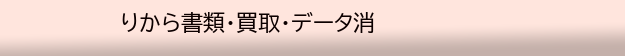りから書類・買取・データ消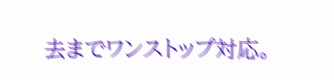去までワンストップ対応。